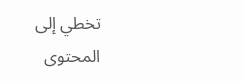تخطي إلى المحتوى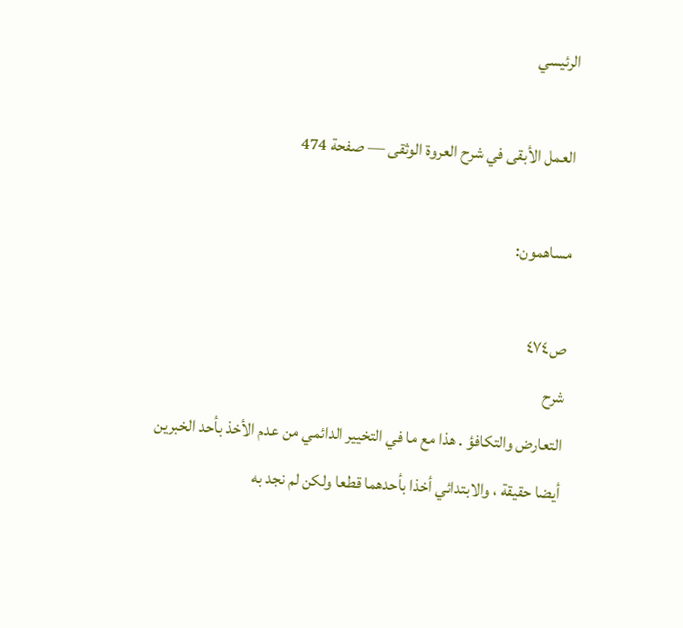الرئيسي

العمل الأبقى في شرح العروة الوثقى — صفحة 474

مساهمون:

ص٤٧٤
شرح
التعارض والتكافؤ . هذا مع ما في التخيير الدائمي من عدم الأخذ بأحد الخبرين أيضا حقيقة ، والابتدائي أخذا بأحدهما قطعا ولكن لم نجد به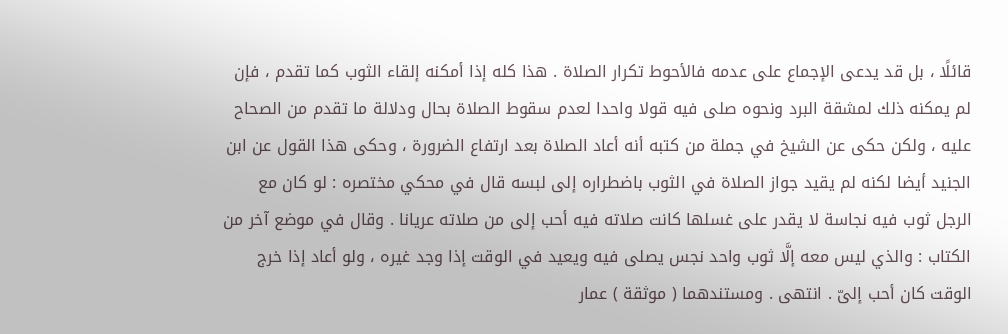قائلًا ، بل قد يدعى الإجماع على عدمه فالأحوط تكرار الصلاة . هذا كله إذا أمكنه إلقاء الثوب كما تقدم ، فإن لم يمكنه ذلك لمشقة البرد ونحوه صلى فيه قولا واحدا لعدم سقوط الصلاة بحال ودلالة ما تقدم من الصحاح عليه ، ولكن حكى عن الشيخ في جملة من كتبه أنه أعاد الصلاة بعد ارتفاع الضرورة ، وحكى هذا القول عن ابن الجنيد أيضا لكنه لم يقيد جواز الصلاة في الثوب باضطراره إلى لبسه قال في محكي مختصره : لو كان مع الرجل ثوب فيه نجاسة لا يقدر على غسلها كانت صلاته فيه أحب إلى من صلاته عريانا . وقال في موضع آخر من الكتاب : والذي ليس معه إلَّا ثوب واحد نجس يصلى فيه ويعيد في الوقت إذا وجد غيره ، ولو أعاد إذا خرج الوقت كان أحب إلىّ . انتهى . ومستندهما ( موثقة ) عمار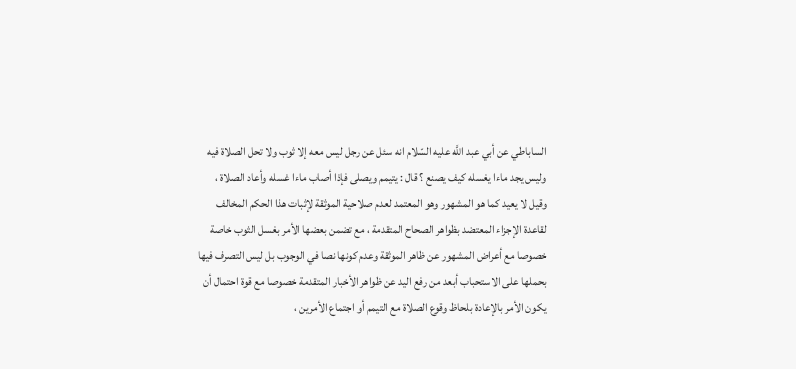الساباطي عن أبي عبد اللَّه عليه السّلام انه سئل عن رجل ليس معه إلا ثوب ولا تحل الصلاة فيه وليس يجد ماءا يغسله كيف يصنع ؟ قال : يتيمم ويصلى فإذا أصاب ماءا غسله وأعاد الصلاة ، وقيل لا يعيد كما هو المشهور وهو المعتمد لعدم صلاحية الموثقة لإثبات هذا الحكم المخالف لقاعدة الإجزاء المعتضد بظواهر الصحاح المتقدمة ، مع تضمن بعضها الأمر بغسل الثوب خاصة خصوصا مع أعراض المشهور عن ظاهر الموثقة وعدم كونها نصا في الوجوب بل ليس التصرف فيها بحملها على الاستحباب أبعد من رفع اليد عن ظواهر الأخبار المتقدمة خصوصا مع قوة احتمال أن يكون الأمر بالإعادة بلحاظ وقوع الصلاة مع التيمم أو اجتماع الأمرين ،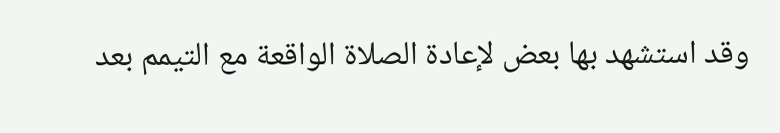وقد استشهد بها بعض لإعادة الصلاة الواقعة مع التيمم بعد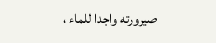صيرورته واجدا للماء ،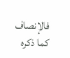فالإنصاف كما ذكره